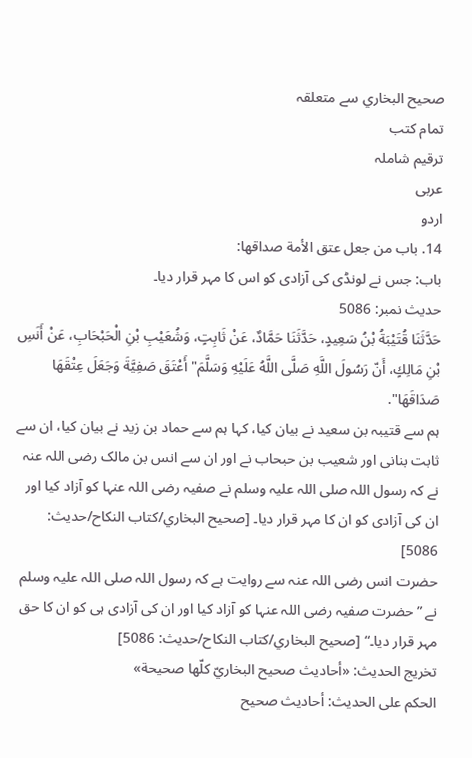صحيح البخاري سے متعلقہ
تمام کتب
ترقیم شاملہ
عربی
اردو
14. باب من جعل عتق الأمة صداقها:
باب: جس نے لونڈی کی آزادی کو اس کا مہر قرار دیا۔
حدیث نمبر: 5086
حَدَّثَنَا قُتَيْبَةُ بْنُ سَعِيدٍ، حَدَّثَنَا حَمَّادٌ، عَنْ ثَابِتٍ، وَشُعَيْبِ بْنِ الْحَبْحَابِ، عَنْ أَنَسِ بْنِ مَالِكٍ، أَنّ رَسُولَ اللَّهِ صَلَّى اللَّهُ عَلَيْهِ وَسَلَّمَ" أَعْتَقَ صَفِيَّةَ وَجَعَلَ عِتْقَهَا صَدَاقَهَا".
ہم سے قتیبہ بن سعید نے بیان کیا، کہا ہم سے حماد بن زید نے بیان کیا، ان سے ثابت بنانی اور شعیب بن حبحاب نے اور ان سے انس بن مالک رضی اللہ عنہ نے کہ رسول اللہ صلی اللہ علیہ وسلم نے صفیہ رضی اللہ عنہا کو آزاد کیا اور ان کی آزادی کو ان کا مہر قرار دیا۔ [صحيح البخاري/كتاب النكاح/حدیث: 5086]
حضرت انس رضی اللہ عنہ سے روایت ہے کہ رسول اللہ صلی اللہ علیہ وسلم نے ”حضرت صفیہ رضی اللہ عنہا کو آزاد کیا اور ان کی آزادی ہی کو ان کا حق مہر قرار دیا۔“ [صحيح البخاري/كتاب النكاح/حدیث: 5086]
تخریج الحدیث: «أحاديث صحيح البخاريّ كلّها صحيحة»
الحكم على الحديث: أحاديث صحيح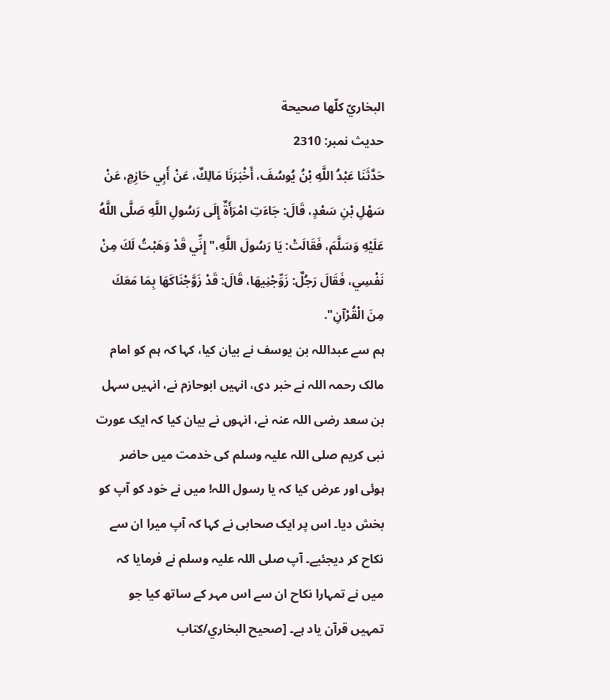البخاريّ كلّها صحيحة
حدیث نمبر: 2310
حَدَّثَنَا عَبْدُ اللَّهِ بْنُ يُوسُفَ، أَخْبَرَنَا مَالِكٌ، عَنْ أَبِي حَازِمٍ، عَنْ سَهْلِ بْنِ سَعْدٍ، قَالَ: جَاءَتِ امْرَأَةٌ إِلَى رَسُولِ اللَّهِ صَلَّى اللَّهُ عَلَيْهِ وَسَلَّمَ، فَقَالَتْ: يَا رَسُولَ اللَّهِ،" إِنِّي قَدْ وَهَبْتُ لَكَ مِنْ نَفْسِي، فَقَالَ رَجُلٌ: زَوِّجْنِيهَا، قَالَ: قَدْ زَوَّجْنَاكَهَا بِمَا مَعَكَ مِنَ الْقُرْآنِ".
ہم سے عبداللہ بن یوسف نے بیان کیا، کہا کہ ہم کو امام مالک رحمہ اللہ نے خبر دی، انہیں ابوحازم نے، انہیں سہل بن سعد رضی اللہ عنہ نے، انہوں نے بیان کیا کہ ایک عورت نبی کریم صلی اللہ علیہ وسلم کی خدمت میں حاضر ہوئی اور عرض کیا کہ یا رسول اللہ! میں نے خود کو آپ کو بخش دیا۔ اس پر ایک صحابی نے کہا کہ آپ میرا ان سے نکاح کر دیجئیے۔ آپ صلی اللہ علیہ وسلم نے فرمایا کہ میں نے تمہارا نکاح ان سے اس مہر کے ساتھ کیا جو تمہیں قرآن یاد ہے۔ [صحيح البخاري/كتاب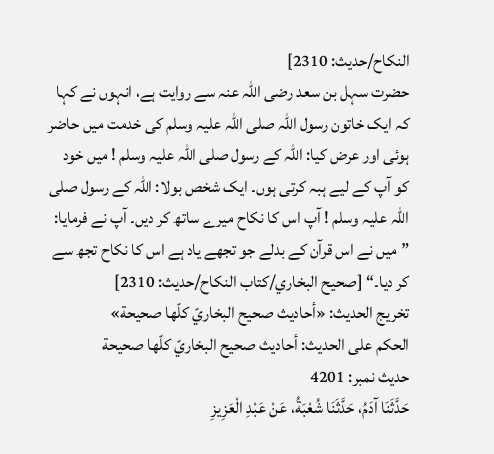النكاح/حدیث: 2310]
حضرت سہل بن سعد رضی اللہ عنہ سے روایت ہے، انہوں نے کہا کہ ایک خاتون رسول اللہ صلی اللہ علیہ وسلم کی خدمت میں حاضر ہوئی اور عرض کیا: اللہ کے رسول صلی اللہ علیہ وسلم ! میں خود کو آپ کے لیے ہبہ کرتی ہوں۔ ایک شخص بولا: اللہ کے رسول صلی اللہ علیہ وسلم ! آپ اس کا نکاح میرے ساتھ کر دیں۔ آپ نے فرمایا: ”میں نے اس قرآن کے بدلے جو تجھے یاد ہے اس کا نکاح تجھ سے کر دیا۔“ [صحيح البخاري/كتاب النكاح/حدیث: 2310]
تخریج الحدیث: «أحاديث صحيح البخاريّ كلّها صحيحة»
الحكم على الحديث: أحاديث صحيح البخاريّ كلّها صحيحة
حدیث نمبر: 4201
حَدَّثَنَا آدَمُ، حَدَّثَنَا شُعْبَةُ، عَنْ عَبْدِ الْعَزِيزِ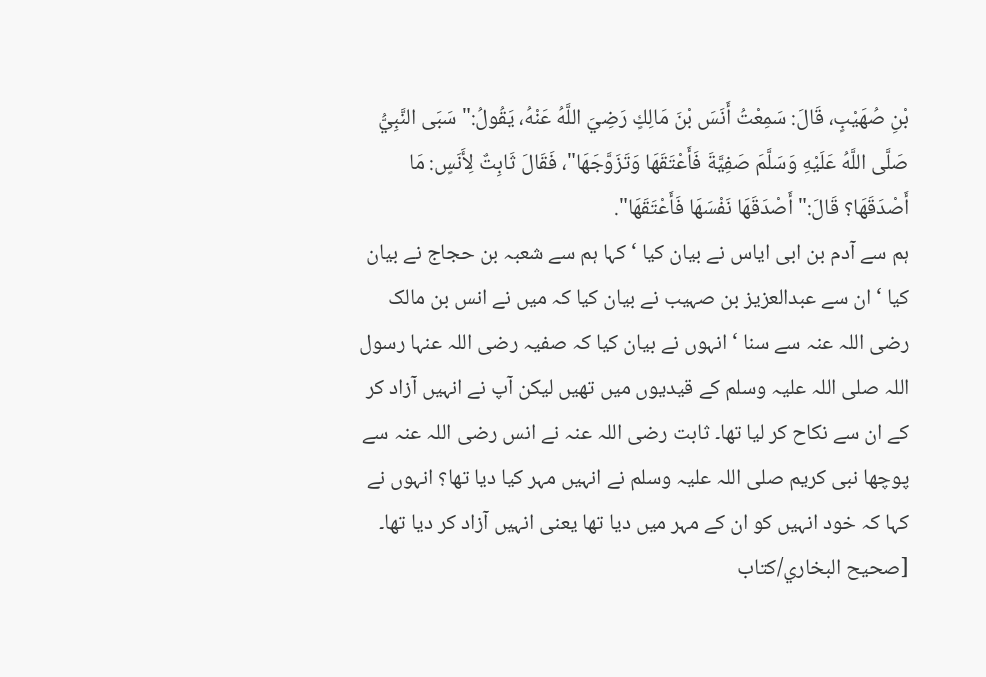بْنِ صُهَيْبٍ، قَالَ: سَمِعْتُ أَنَسَ بْنَ مَالِكٍ رَضِيَ اللَّهُ عَنْهُ، يَقُولُ:" سَبَى النَّبِيُّ صَلَّى اللَّهُ عَلَيْهِ وَسَلَّمَ صَفِيَّةَ فَأَعْتَقَهَا وَتَزَوَّجَهَا"، فَقَالَ ثَابِتٌ لِأَنَسٍ: مَا أَصْدَقَهَا؟ قَالَ:" أَصْدَقَهَا نَفْسَهَا فَأَعْتَقَهَا".
ہم سے آدم بن ابی ایاس نے بیان کیا ‘ کہا ہم سے شعبہ بن حجاج نے بیان کیا ‘ ان سے عبدالعزیز بن صہیب نے بیان کیا کہ میں نے انس بن مالک رضی اللہ عنہ سے سنا ‘ انہوں نے بیان کیا کہ صفیہ رضی اللہ عنہا رسول اللہ صلی اللہ علیہ وسلم کے قیدیوں میں تھیں لیکن آپ نے انہیں آزاد کر کے ان سے نکاح کر لیا تھا۔ ثابت رضی اللہ عنہ نے انس رضی اللہ عنہ سے پوچھا نبی کریم صلی اللہ علیہ وسلم نے انہیں مہر کیا دیا تھا؟ انہوں نے کہا کہ خود انہیں کو ان کے مہر میں دیا تھا یعنی انہیں آزاد کر دیا تھا۔ [صحيح البخاري/كتاب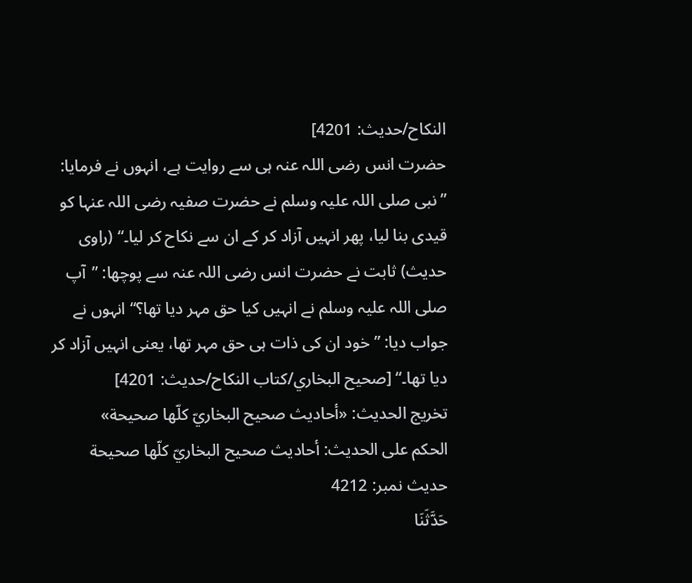النكاح/حدیث: 4201]
حضرت انس رضی اللہ عنہ ہی سے روایت ہے، انہوں نے فرمایا: ”نبی صلی اللہ علیہ وسلم نے حضرت صفیہ رضی اللہ عنہا کو قیدی بنا لیا، پھر انہیں آزاد کر کے ان سے نکاح کر لیا۔“ (راوی حدیث) ثابت نے حضرت انس رضی اللہ عنہ سے پوچھا: ”آپ صلی اللہ علیہ وسلم نے انہیں کیا حق مہر دیا تھا؟“ انہوں نے جواب دیا: ”خود ان کی ذات ہی حق مہر تھا، یعنی انہیں آزاد کر دیا تھا۔“ [صحيح البخاري/كتاب النكاح/حدیث: 4201]
تخریج الحدیث: «أحاديث صحيح البخاريّ كلّها صحيحة»
الحكم على الحديث: أحاديث صحيح البخاريّ كلّها صحيحة
حدیث نمبر: 4212
حَدَّثَنَا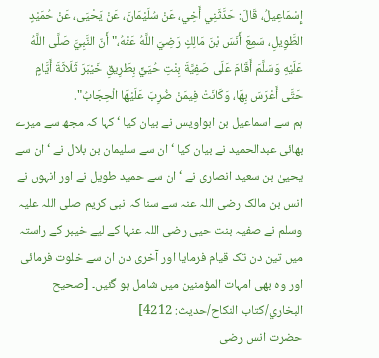إِسْمَاعِيلُ، قَالَ: حَدَّثَنِي أَخِي، عَنْ سُلَيْمَانَ، عَنْ يَحْيَى، عَنْ حُمَيْدٍ الطَّوِيلِ، سَمِعَ أَنَسَ بْنَ مَالِكٍ رَضِيَ اللَّهُ عَنْهُ،" أَنّ النَّبِيَّ صَلَّى اللَّهُ عَلَيْهِ وَسَلَّمَ أَقَامَ عَلَى صَفِيَّةَ بِنْتِ حُيَيٍّ بِطَرِيقِ خَيْبَرَ ثَلَاثَةَ أَيَّامٍ حَتَّى أَعْرَسَ بِهَا، وَكَانَتْ فِيمَنْ ضُرِبَ عَلَيْهَا الْحِجَابُ".
ہم سے اسماعیل بن ابواویس نے بیان کیا ‘ کہا کہ مجھ سے میرے بھائی عبدالحمید نے بیان کیا ‘ ان سے سلیمان بن بلال نے ‘ ان سے یحییٰ بن سعید انصاری نے ‘ ان سے حمید طویل نے اور انہوں نے انس بن مالک رضی اللہ عنہ سے سنا کہ نبی کریم صلی اللہ علیہ وسلم نے صفیہ بنت حیی رضی اللہ عنہا کے لیے خیبر کے راستہ میں تین دن تک قیام فرمایا اور آخری دن ان سے خلوت فرمائی اور وہ بھی امہات المؤمنین میں شامل ہو گئیں۔ [صحيح البخاري/كتاب النكاح/حدیث: 4212]
حضرت انس رضی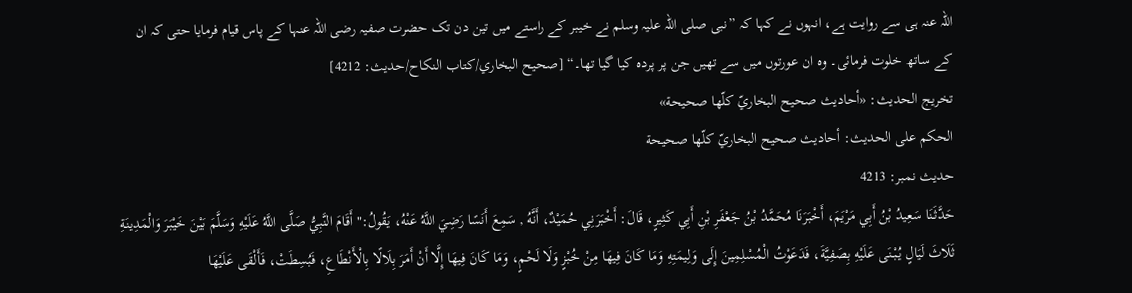اللہ عنہ ہی سے روایت ہے، انہوں نے کہا کہ ”نبی صلی اللہ علیہ وسلم نے خیبر کے راستے میں تین دن تک حضرت صفیہ رضی اللہ عنہا کے پاس قیام فرمایا حتی کہ ان کے ساتھ خلوت فرمائی۔ وہ ان عورتوں میں سے تھیں جن پر پردہ کیا گیا تھا۔“ [صحيح البخاري/كتاب النكاح/حدیث: 4212]
تخریج الحدیث: «أحاديث صحيح البخاريّ كلّها صحيحة»
الحكم على الحديث: أحاديث صحيح البخاريّ كلّها صحيحة
حدیث نمبر: 4213
حَدَّثَنَا سَعِيدُ بْنُ أَبِي مَرْيَمَ، أَخْبَرَنَا مُحَمَّدُ بْنُ جَعْفَرِ بْنِ أَبِي كَثِيرٍ، قَالَ: أَخْبَرَنِي حُمَيْدٌ، أَنَّهُ , سَمِعَ أَنَسًا رَضِيَ اللَّهُ عَنْهُ، يَقُولُ:" أَقَامَ النَّبِيُّ صَلَّى اللَّهُ عَلَيْهِ وَسَلَّمَ بَيْنَ خَيْبَرَ وَالْمَدِينَةِ ثَلَاثَ لَيَالٍ يُبْنَى عَلَيْهِ بِصَفِيَّةَ، فَدَعَوْتُ الْمُسْلِمِينَ إِلَى وَلِيمَتِهِ وَمَا كَانَ فِيهَا مِنْ خُبْزٍ وَلَا لَحْمٍ، وَمَا كَانَ فِيهَا إِلَّا أَنْ أَمَرَ بِلَالًا بِالْأَنْطَاعِ، فَبُسِطَتْ، فَأَلْقَى عَلَيْهَا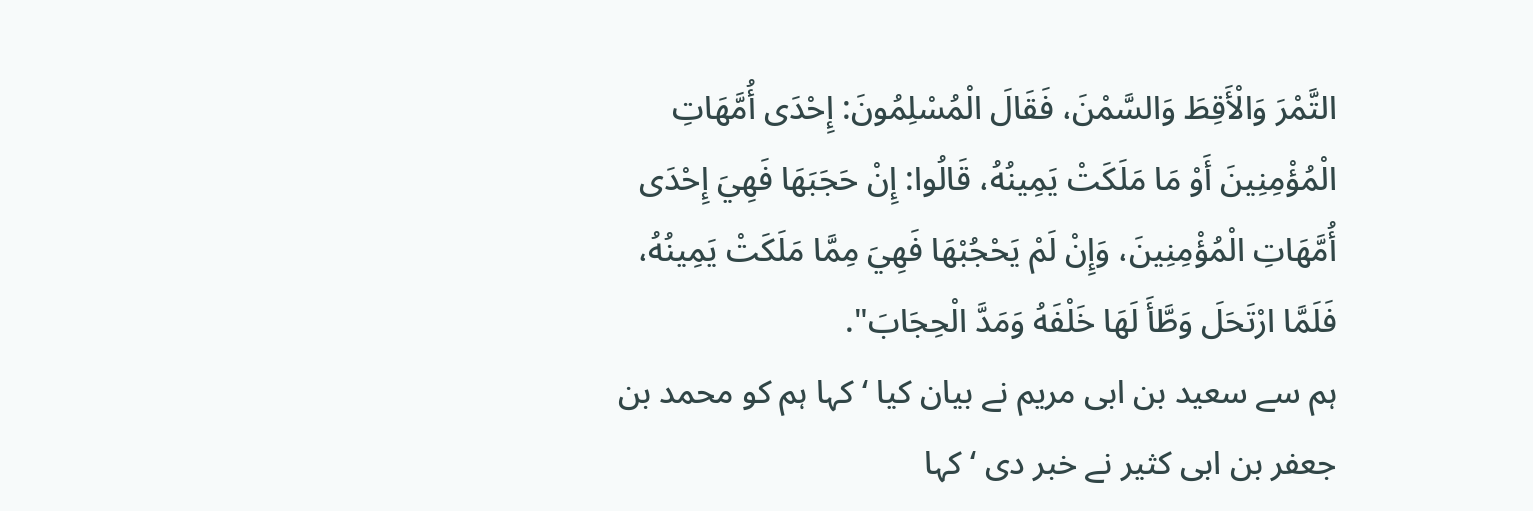التَّمْرَ وَالْأَقِطَ وَالسَّمْنَ، فَقَالَ الْمُسْلِمُونَ: إِحْدَى أُمَّهَاتِ الْمُؤْمِنِينَ أَوْ مَا مَلَكَتْ يَمِينُهُ، قَالُوا: إِنْ حَجَبَهَا فَهِيَ إِحْدَى أُمَّهَاتِ الْمُؤْمِنِينَ، وَإِنْ لَمْ يَحْجُبْهَا فَهِيَ مِمَّا مَلَكَتْ يَمِينُهُ، فَلَمَّا ارْتَحَلَ وَطَّأَ لَهَا خَلْفَهُ وَمَدَّ الْحِجَابَ".
ہم سے سعید بن ابی مریم نے بیان کیا ‘ کہا ہم کو محمد بن جعفر بن ابی کثیر نے خبر دی ‘ کہا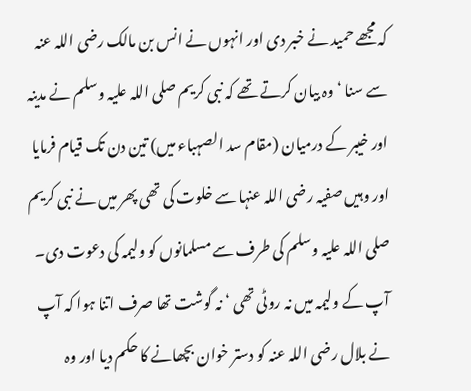کہ مجھے حمید نے خبر دی اور انہوں نے انس بن مالک رضی اللہ عنہ سے سنا ‘ وہ بیان کرتے تھے کہ نبی کریم صلی اللہ علیہ وسلم نے مدینہ اور خیبر کے درمیان (مقام سد الصہباء میں) تین دن تک قیام فرمایا اور وہیں صفیہ رضی اللہ عنہا سے خلوت کی تھی پھر میں نے نبی کریم صلی اللہ علیہ وسلم کی طرف سے مسلمانوں کو ولیمہ کی دعوت دی۔ آپ کے ولیمہ میں نہ روٹی تھی ‘ نہ گوشت تھا صرف اتنا ہوا کہ آپ نے بلال رضی اللہ عنہ کو دستر خوان بچھانے کا حکم دیا اور وہ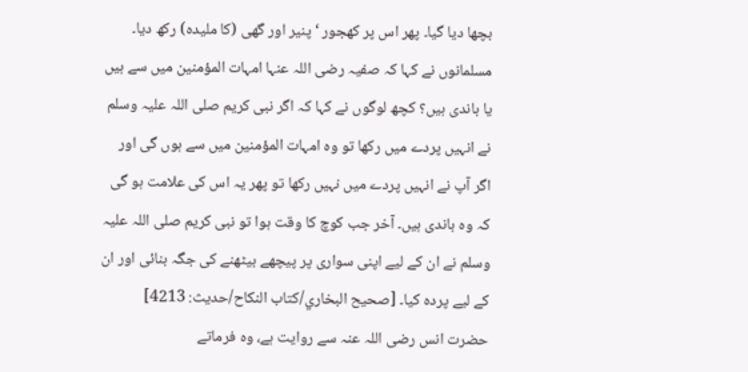بچھا دیا گیا۔ پھر اس پر کھجور ‘ پنیر اور گھی (کا ملیدہ) رکھ دیا۔ مسلمانوں نے کہا کہ صفیہ رضی اللہ عنہا امہات المؤمنین میں سے ہیں یا باندی ہیں؟ کچھ لوگوں نے کہا کہ اگر نبی کریم صلی اللہ علیہ وسلم نے انہیں پردے میں رکھا تو وہ امہات المؤمنین میں سے ہوں گی اور اگر آپ نے انہیں پردے میں نہیں رکھا تو پھر یہ اس کی علامت ہو گی کہ وہ باندی ہیں۔ آخر جب کوچ کا وقت ہوا تو نبی کریم صلی اللہ علیہ وسلم نے ان کے لیے اپنی سواری پر پیچھے بیٹھنے کی جگہ بنائی اور ان کے لیے پردہ کیا۔ [صحيح البخاري/كتاب النكاح/حدیث: 4213]
حضرت انس رضی اللہ عنہ سے روایت ہے، وہ فرماتے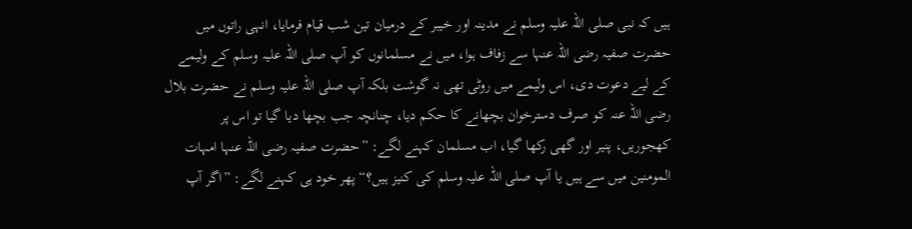ہیں کہ نبی صلی اللہ علیہ وسلم نے مدینہ اور خیبر کے درمیان تین شب قیام فرمایا، انہی راتوں میں حضرت صفیہ رضی اللہ عنہا سے زفاف ہوا، میں نے مسلمانوں کو آپ صلی اللہ علیہ وسلم کے ولیمے کے لیے دعوت دی، اس ولیمے میں روٹی تھی نہ گوشت بلکہ آپ صلی اللہ علیہ وسلم نے حضرت بلال رضی اللہ عنہ کو صرف دسترخوان بچھانے کا حکم دیا، چنانچہ جب بچھا دیا گیا تو اس پر کھجوریں، پنیر اور گھی رکھا گیا، اب مسلمان کہنے لگے: ”حضرت صفیہ رضی اللہ عنہا امہات المومنین میں سے ہیں یا آپ صلی اللہ علیہ وسلم کی کنیز ہیں؟“ پھر خود ہی کہنے لگے: ”اگر آپ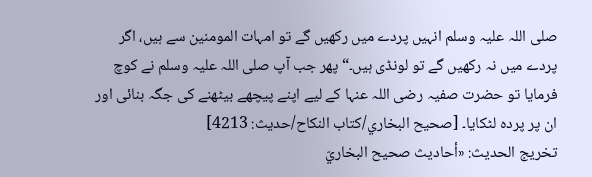صلی اللہ علیہ وسلم انہیں پردے میں رکھیں گے تو امہات المومنین سے ہیں، اگر پردے میں نہ رکھیں گے تو لونڈی ہیں۔“ پھر جب آپ صلی اللہ علیہ وسلم نے کوچ فرمایا تو حضرت صفیہ رضی اللہ عنہا کے لیے اپنے پیچھے بیٹھنے کی جگہ بنائی اور ان پر پردہ لٹکایا۔ [صحيح البخاري/كتاب النكاح/حدیث: 4213]
تخریج الحدیث: «أحاديث صحيح البخاريّ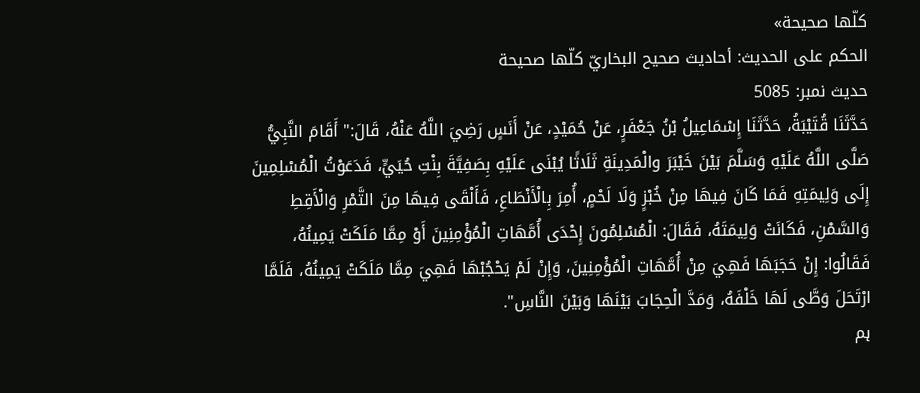كلّها صحيحة»
الحكم على الحديث: أحاديث صحيح البخاريّ كلّها صحيحة
حدیث نمبر: 5085
حَدَّثَنَا قُتَيْبَةُ، حَدَّثَنَا إِسْمَاعِيلُ بْنُ جَعْفَرٍ، عَنْ حُمَيْدٍ، عَنْ أَنَسٍ رَضِيَ اللَّهُ عَنْهُ، قَالَ:" أَقَامَ النَّبِيُّ صَلَّى اللَّهُ عَلَيْهِ وَسَلَّمَ بَيْنَ خَيْبَرَ والْمَدِينَةِ ثَلَاثًا يُبْنَى عَلَيْهِ بِصَفِيَّةَ بِنْتِ حُيَيٍّ، فَدَعَوْتُ الْمُسْلِمِينَ إِلَى وَلِيمَتِهِ فَمَا كَانَ فِيهَا مِنْ خُبْزٍ وَلَا لَحْمٍ، أُمِرَ بِالْأَنْطَاعِ، فَأَلْقَى فِيهَا مِنَ التَّمْرِ وَالْأَقِطِ وَالسَّمْنِ، فَكَانَتْ وَلِيمَتَهُ، فَقَالَ: الْمُسْلِمُونَ إِحْدَى أُمَّهَاتِ الْمُؤْمِنِينَ أَوْ مِمَّا مَلَكَتْ يَمِينُهُ، فَقَالُوا: إِنْ حَجَبَهَا فَهِيَ مِنْ أُمَّهَاتِ الْمُؤْمِنِينَ، وَإِنْ لَمْ يَحْجُبْهَا فَهِيَ مِمَّا مَلَكَتْ يَمِينُهُ، فَلَمَّا ارْتَحَلَ وَطَّى لَهَا خَلْفَهُ، وَمَدَّ الْحِجَابَ بَيْنَهَا وَبَيْنَ النَّاسِ".
ہم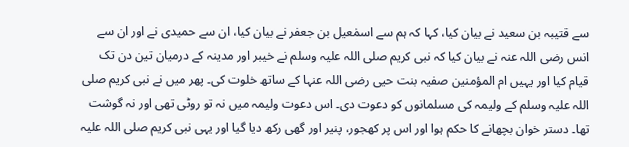سے قتیبہ بن سعید نے بیان کیا، کہا کہ ہم سے اسمٰعیل بن جعفر نے بیان کیا، ان سے حمیدی نے اور ان سے انس رضی اللہ عنہ نے بیان کیا کہ نبی کریم صلی اللہ علیہ وسلم نے خیبر اور مدینہ کے درمیان تین دن تک قیام کیا اور یہیں ام المؤمنین صفیہ بنت حیی رضی اللہ عنہا کے ساتھ خلوت کی۔ پھر میں نے نبی کریم صلی اللہ علیہ وسلم کے ولیمہ کی مسلمانوں کو دعوت دی۔ اس دعوت ولیمہ میں نہ تو روٹی تھی اور نہ گوشت تھا۔ دستر خوان بچھانے کا حکم ہوا اور اس پر کھجور، پنیر اور گھی رکھ دیا گیا اور یہی نبی کریم صلی اللہ علیہ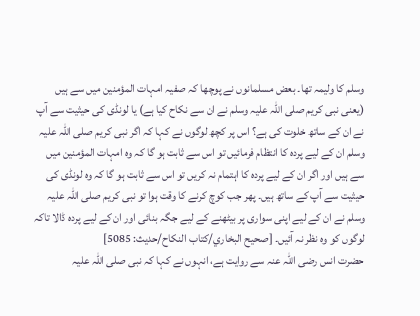وسلم کا ولیمہ تھا۔ بعض مسلمانوں نے پوچھا کہ صفیہ امہات المؤمنین میں سے ہیں (یعنی نبی کریم صلی اللہ علیہ وسلم نے ان سے نکاح کیا ہے) یا لونڈی کی حیثیت سے آپ نے ان کے ساتھ خلوت کی ہے؟ اس پر کچھ لوگوں نے کہا کہ اگر نبی کریم صلی اللہ علیہ وسلم ان کے لیے پردہ کا انتظام فرمائیں تو اس سے ثابت ہو گا کہ وہ امہات المؤمنین میں سے ہیں اور اگر ان کے لیے پردہ کا اہتمام نہ کریں تو اس سے ثابت ہو گا کہ وہ لونڈی کی حیثیت سے آپ کے ساتھ ہیں۔ پھر جب کوچ کرنے کا وقت ہوا تو نبی کریم صلی اللہ علیہ وسلم نے ان کے لیے اپنی سواری پر بیٹھنے کے لیے جگہ بنائی اور ان کے لیے پردہ ڈالا تاکہ لوگوں کو وہ نظر نہ آئیں۔ [صحيح البخاري/كتاب النكاح/حدیث: 5085]
حضرت انس رضی اللہ عنہ سے روایت ہے، انہوں نے کہا کہ نبی صلی اللہ علیہ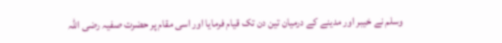وسلم نے خیبر اور مدینے کے درمیان تین دن تک قیام فرمایا اور اسی مقام پر حضرت صفیہ رضی اللہ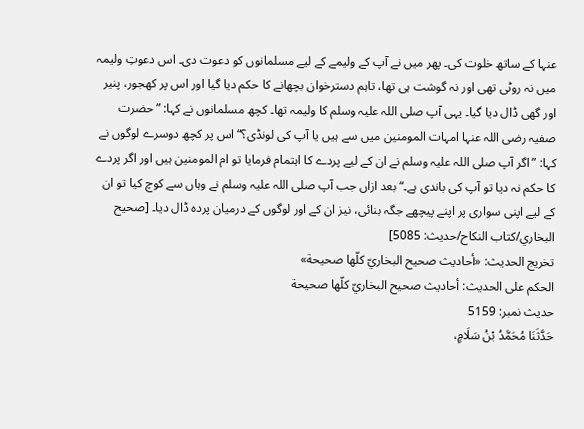عنہا کے ساتھ خلوت کی۔ پھر میں نے آپ کے ولیمے کے لیے مسلمانوں کو دعوت دی۔ اس دعوتِ ولیمہ میں نہ روٹی تھی اور نہ گوشت ہی تھا، تاہم دسترخوان بچھانے کا حکم دیا گیا اور اس پر کھجور، پنیر اور گھی ڈال دیا گیا۔ یہی آپ صلی اللہ علیہ وسلم کا ولیمہ تھا۔ کچھ مسلمانوں نے کہا: ”حضرت صفیہ رضی اللہ عنہا امہات المومنین میں سے ہیں یا آپ کی لونڈی؟“ اس پر کچھ دوسرے لوگوں نے کہا: ”اگر آپ صلی اللہ علیہ وسلم نے ان کے لیے پردے کا اہتمام فرمایا تو ام المومنین ہیں اور اگر پردے کا حکم نہ دیا تو آپ کی باندی ہے۔“ بعد ازاں جب آپ صلی اللہ علیہ وسلم نے وہاں سے کوچ کیا تو ان کے لیے اپنی سواری پر اپنے پیچھے جگہ بنائی، نیز ان کے اور لوگوں کے درمیان پردہ ڈال دیا۔ [صحيح البخاري/كتاب النكاح/حدیث: 5085]
تخریج الحدیث: «أحاديث صحيح البخاريّ كلّها صحيحة»
الحكم على الحديث: أحاديث صحيح البخاريّ كلّها صحيحة
حدیث نمبر: 5159
حَدَّثَنَا مُحَمَّدُ بْنُ سَلَامٍ،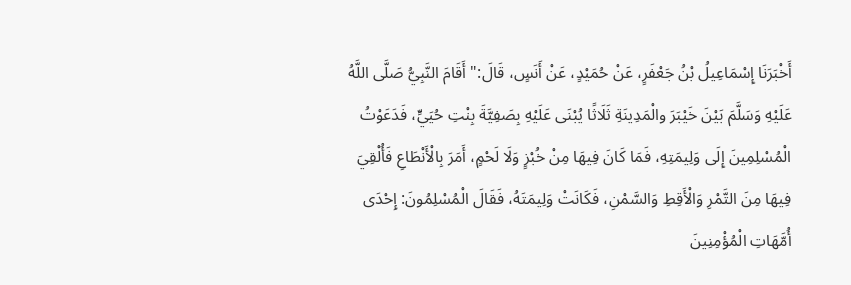أَخْبَرَنَا إِسْمَاعِيلُ بْنُ جَعْفَرٍ، عَنْ حُمَيْدٍ، عَنْ أَنَسٍ، قَالَ:" أَقَامَ النَّبِيُّ صَلَّى اللَّهُ عَلَيْهِ وَسَلَّمَ بَيْنَ خَيْبَرَ والْمَدِينَةِ ثَلَاثًا يُبْنَى عَلَيْهِ بِصَفِيَّةَ بِنْتِ حُيَيٍّ، فَدَعَوْتُ الْمُسْلِمِينَ إِلَى وَلِيمَتِهِ، فَمَا كَانَ فِيهَا مِنْ خُبْزٍ وَلَا لَحْمٍ، أَمَرَ بِالْأَنْطَاعِ فَأُلْقِيَ فِيهَا مِنَ التَّمْرِ وَالْأَقِطِ وَالسَّمْنِ، فَكَانَتْ وَلِيمَتَهُ، فَقَالَ الْمُسْلِمُونَ: إِحْدَى أُمَّهَاتِ الْمُؤْمِنِينَ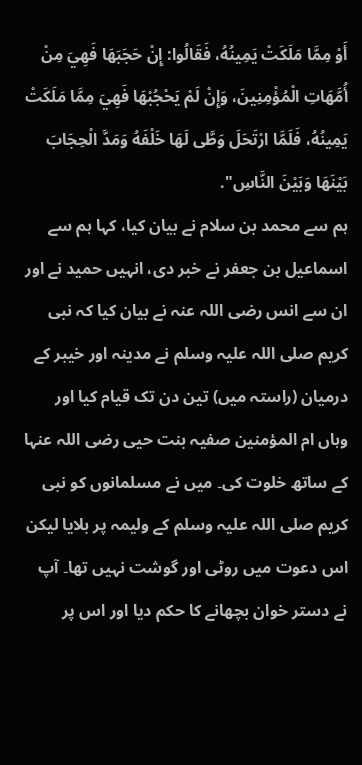أَوْ مِمَّا مَلَكَتْ يَمِينُهُ، فَقَالُوا: إِنْ حَجَبَهَا فَهِيَ مِنْ أُمَّهَاتِ الْمُؤْمِنِينَ، وَإِنْ لَمْ يَحْجُبْهَا فَهِيَ مِمَّا مَلَكَتْ يَمِينُهُ، فَلَمَّا ارْتَحَلَ وَطَّى لَهَا خَلْفَهُ وَمَدَّ الْحِجَابَ بَيْنَهَا وَبَيْنَ النَّاسِ".
ہم سے محمد بن سلام نے بیان کیا، کہا ہم سے اسماعیل بن جعفر نے خبر دی، انہیں حمید نے اور ان سے انس رضی اللہ عنہ نے بیان کیا کہ نبی کریم صلی اللہ علیہ وسلم نے مدینہ اور خیبر کے درمیان (راستہ میں) تین دن تک قیام کیا اور وہاں ام المؤمنین صفیہ بنت حیی رضی اللہ عنہا کے ساتھ خلوت کی۔ میں نے مسلمانوں کو نبی کریم صلی اللہ علیہ وسلم کے ولیمہ پر بلایا لیکن اس دعوت میں روٹی اور گوشت نہیں تھا۔ آپ نے دستر خوان بچھانے کا حکم دیا اور اس پر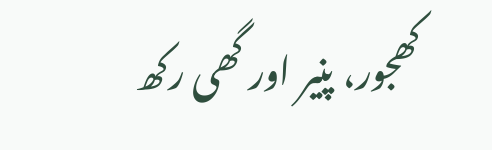کھجور، پنیر اور گھی رکھ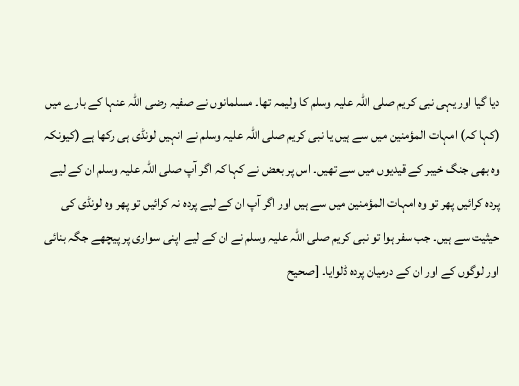دیا گیا اور یہی نبی کریم صلی اللہ علیہ وسلم کا ولیمہ تھا۔ مسلمانوں نے صفیہ رضی اللہ عنہا کے بارے میں (کہا کہ) امہات المؤمنین میں سے ہیں یا نبی کریم صلی اللہ علیہ وسلم نے انہیں لونڈی ہی رکھا ہے (کیونکہ وہ بھی جنگ خیبر کے قیدیوں میں سے تھیں۔ اس پر بعض نے کہا کہ اگر آپ صلی اللہ علیہ وسلم ان کے لیے پردہ کرائیں پھر تو وہ امہات المؤمنین میں سے ہیں اور اگر آپ ان کے لیے پردہ نہ کرائیں تو پھر وہ لونڈی کی حیثیت سے ہیں۔ جب سفر ہوا تو نبی کریم صلی اللہ علیہ وسلم نے ان کے لیے اپنی سواری پر پیچھے جگہ بنائی اور لوگوں کے اور ان کے درمیان پردہ ڈلوایا۔ [صحيح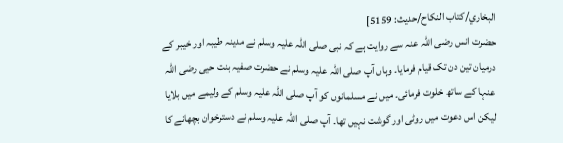البخاري/كتاب النكاح/حدیث: 5159]
حضرت انس رضی اللہ عنہ سے روایت ہے کہ نبی صلی اللہ علیہ وسلم نے مدینہ طیبہ اور خیبر کے درمیان تین دن تک قیام فرمایا۔ وہاں آپ صلی اللہ علیہ وسلم نے حضرت صفیہ بنت حیی رضی اللہ عنہا کے ساتھ خلوت فرمائی۔ میں نے مسلمانوں کو آپ صلی اللہ علیہ وسلم کے ولیمے میں بلایا لیکن اس دعوت میں روٹی اور گوشت نہیں تھا۔ آپ صلی اللہ علیہ وسلم نے دسترخوان بچھانے کا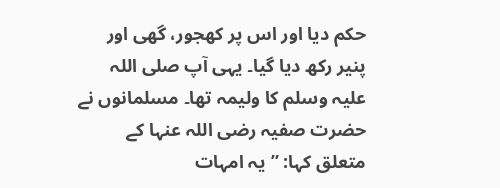حکم دیا اور اس پر کھجور، گھی اور پنیر رکھ دیا گیا۔ یہی آپ صلی اللہ علیہ وسلم کا ولیمہ تھا۔ مسلمانوں نے حضرت صفیہ رضی اللہ عنہا کے متعلق کہا: ”یہ امہات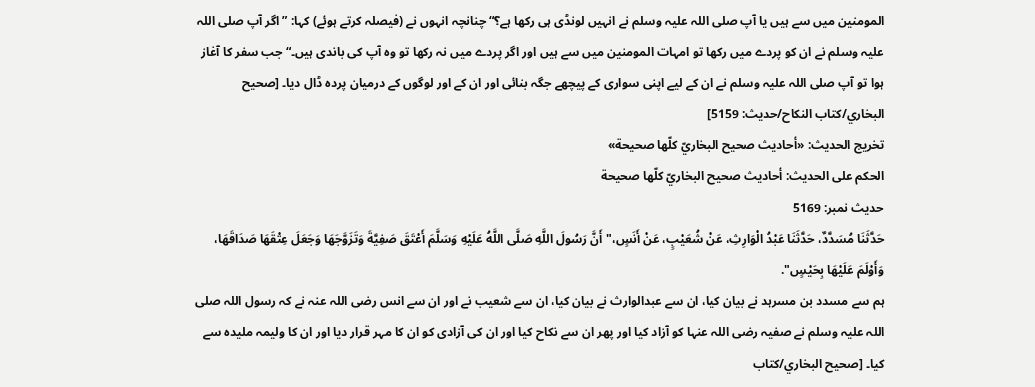المومنین میں سے ہیں یا آپ صلی اللہ علیہ وسلم نے انہیں لونڈی ہی رکھا ہے؟“ چنانچہ انہوں نے (فیصلہ کرتے ہوئے) کہا: ”اگر آپ صلی اللہ علیہ وسلم نے ان کو پردے میں رکھا تو امہات المومنین میں سے ہیں اور اگر پردے میں نہ رکھا تو وہ آپ کی باندی ہیں۔“ جب سفر کا آغاز ہوا تو آپ صلی اللہ علیہ وسلم نے ان کے لیے اپنی سواری کے پیچھے جگہ بنائی اور ان کے اور لوگوں کے درمیان پردہ ڈال دیا۔ [صحيح البخاري/كتاب النكاح/حدیث: 5159]
تخریج الحدیث: «أحاديث صحيح البخاريّ كلّها صحيحة»
الحكم على الحديث: أحاديث صحيح البخاريّ كلّها صحيحة
حدیث نمبر: 5169
حَدَّثَنَا مُسَدَّدٌ، حَدَّثَنَا عَبْدُ الْوَارِثِ، عَنْ شُعَيْبٍ، عَنْ أَنَسٍ،" أَنَّ رَسُولَ اللَّهِ صَلَّى اللَّهُ عَلَيْهِ وَسَلَّمَ أَعْتَقَ صَفِيَّةَ وَتَزَوَّجَهَا وَجَعَلَ عِتْقَهَا صَدَاقَهَا، وَأَوْلَمَ عَلَيْهَا بِحَيْسٍ".
ہم سے مسدد بن مسرہد نے بیان کیا، ان سے عبدالوارث نے بیان کیا، ان سے شعیب نے اور ان سے انس رضی اللہ عنہ نے کہ رسول اللہ صلی اللہ علیہ وسلم نے صفیہ رضی اللہ عنہا کو آزاد کیا اور پھر ان سے نکاح کیا اور ان کی آزادی کو ان کا مہر قرار دیا اور ان کا ولیمہ ملیدہ سے کیا۔ [صحيح البخاري/كتاب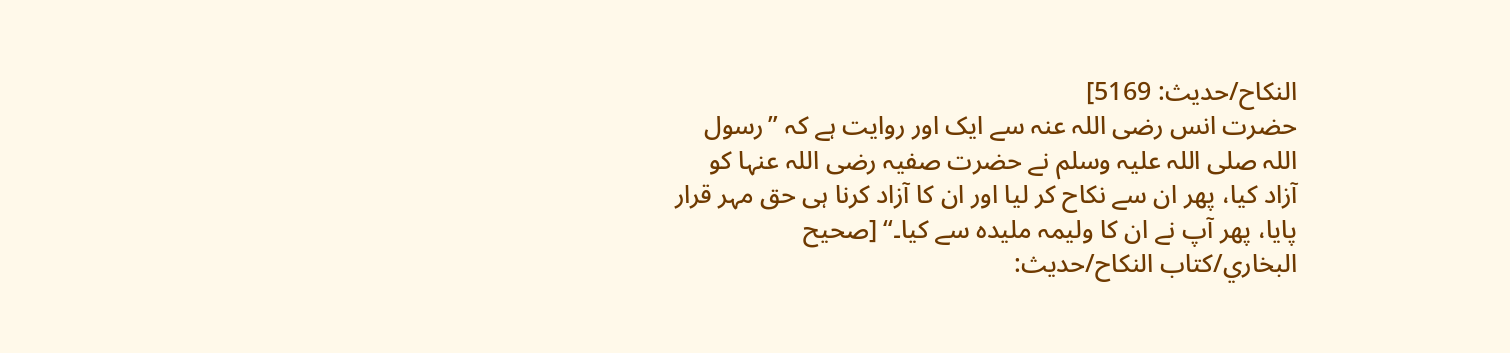النكاح/حدیث: 5169]
حضرت انس رضی اللہ عنہ سے ایک اور روایت ہے کہ ”رسول اللہ صلی اللہ علیہ وسلم نے حضرت صفیہ رضی اللہ عنہا کو آزاد کیا، پھر ان سے نکاح کر لیا اور ان کا آزاد کرنا ہی حق مہر قرار پایا، پھر آپ نے ان کا ولیمہ ملیدہ سے کیا۔“ [صحيح البخاري/كتاب النكاح/حدیث: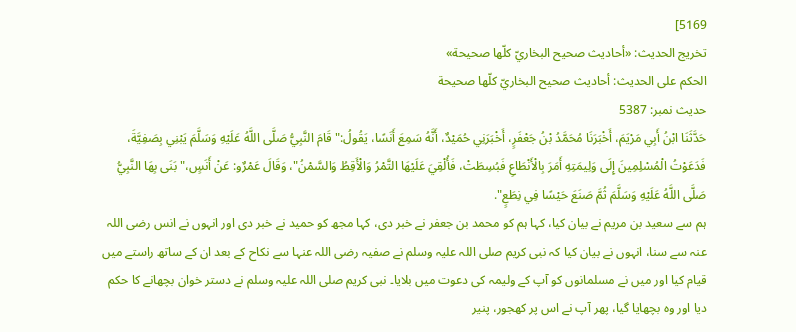5169]
تخریج الحدیث: «أحاديث صحيح البخاريّ كلّها صحيحة»
الحكم على الحديث: أحاديث صحيح البخاريّ كلّها صحيحة
حدیث نمبر: 5387
حَدَّثَنَا ابْنُ أَبِي مَرْيَمَ، أَخْبَرَنَا مُحَمَّدُ بْنُ جَعْفَرٍ، أَخْبَرَنِي حُمَيْدٌ، أَنَّهُ سَمِعَ أَنَسًا، يَقُولُ:" قَامَ النَّبِيُّ صَلَّى اللَّهُ عَلَيْهِ وَسَلَّمَ يَبْنِي بِصَفِيَّةَ، فَدَعَوْتُ الْمُسْلِمِينَ إِلَى وَلِيمَتِهِ أَمَرَ بِالْأَنْطَاعِ فَبُسِطَتْ، فَأُلْقِيَ عَلَيْهَا التَّمْرُ وَالْأَقِطُ وَالسَّمْنُ"، وَقَالَ عَمْرٌو: عَنْ أَنَسٍ،" بَنَى بِهَا النَّبِيُّ صَلَّى اللَّهُ عَلَيْهِ وَسَلَّمَ ثُمَّ صَنَعَ حَيْسًا فِي نِطَعٍ".
ہم سے سعید بن مریم نے بیان کیا، کہا ہم کو محمد بن جعفر نے خبر دی، کہا مجھ کو حمید نے خبر دی اور انہوں نے انس رضی اللہ عنہ سے سنا، انہوں نے بیان کیا کہ نبی کریم صلی اللہ علیہ وسلم نے صفیہ رضی اللہ عنہا سے نکاح کے بعد ان کے ساتھ راستے میں قیام کیا اور میں نے مسلمانوں کو آپ کے ولیمہ کی دعوت میں بلایا۔ نبی کریم صلی اللہ علیہ وسلم نے دستر خوان بچھانے کا حکم دیا اور وہ بچھایا گیا، پھر آپ نے اس پر کھجور، پنیر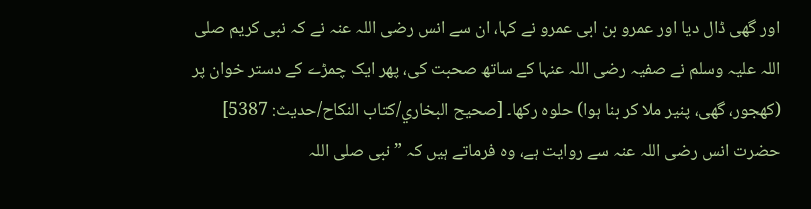اور گھی ڈال دیا اور عمرو بن ابی عمرو نے کہا، ان سے انس رضی اللہ عنہ نے کہ نبی کریم صلی اللہ علیہ وسلم نے صفیہ رضی اللہ عنہا کے ساتھ صحبت کی، پھر ایک چمڑے کے دستر خوان پر (کھجور، گھی، پنیر ملا کر بنا ہوا) حلوہ رکھا۔ [صحيح البخاري/كتاب النكاح/حدیث: 5387]
حضرت انس رضی اللہ عنہ سے روایت ہے، وہ فرماتے ہیں کہ ”نبی صلی اللہ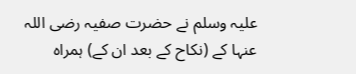علیہ وسلم نے حضرت صفیہ رضی اللہ عنہا کے (نکاح کے بعد ان کے) ہمراہ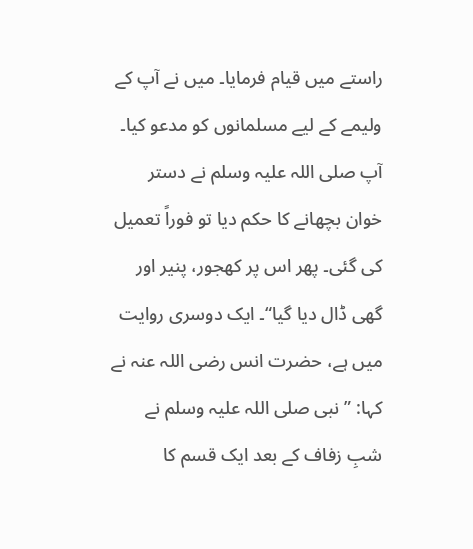راستے میں قیام فرمایا۔ میں نے آپ کے ولیمے کے لیے مسلمانوں کو مدعو کیا۔ آپ صلی اللہ علیہ وسلم نے دستر خوان بچھانے کا حکم دیا تو فوراً تعمیل کی گئی۔ پھر اس پر کھجور، پنیر اور گھی ڈال دیا گیا“۔ ایک دوسری روایت میں ہے، حضرت انس رضی اللہ عنہ نے کہا: ”نبی صلی اللہ علیہ وسلم نے شبِ زفاف کے بعد ایک قسم کا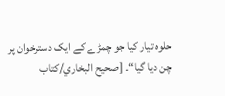حلوہ تیار کیا جو چمڑے کے ایک دسترخوان پر چن دیا گیا“۔ [صحيح البخاري/كتاب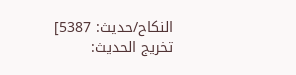النكاح/حدیث: 5387]
تخریج الحدیث: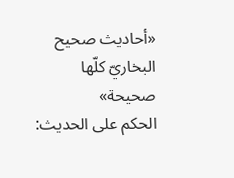«أحاديث صحيح البخاريّ كلّها صحيحة»
الحكم على الحديث: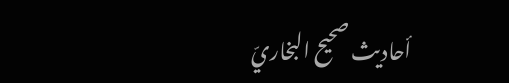أحاديث صحيح البخاريّ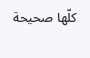كلّها صحيحة